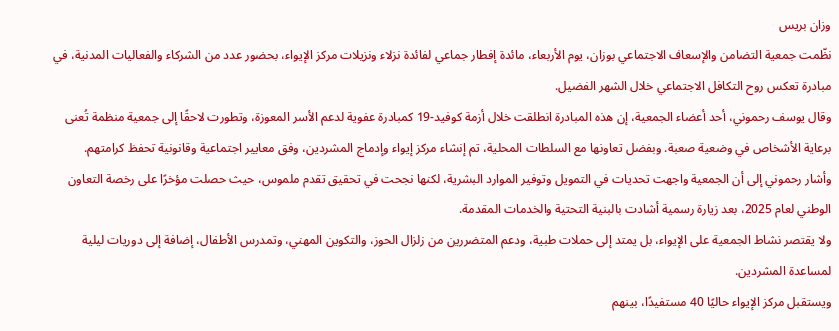وزان بريس
نظّمت جمعية التضامن والإسعاف الاجتماعي بوزان، يوم الأربعاء، مائدة إفطار جماعي لفائدة نزلاء ونزيلات مركز الإيواء، بحضور عدد من الشركاء والفعاليات المدنية، في مبادرة تعكس روح التكافل الاجتماعي خلال الشهر الفضيل.
وقال يوسف رحموني، أحد أعضاء الجمعية، إن هذه المبادرة انطلقت خلال أزمة كوفيد-19 كمبادرة عفوية لدعم الأسر المعوزة، وتطورت لاحقًا إلى جمعية منظمة تُعنى برعاية الأشخاص في وضعية صعبة. وبفضل تعاونها مع السلطات المحلية، تم إنشاء مركز إيواء وإدماج المشردين، وفق معايير اجتماعية وقانونية تحفظ كرامتهم.
وأشار رحموني إلى أن الجمعية واجهت تحديات في التمويل وتوفير الموارد البشرية، لكنها نجحت في تحقيق تقدم ملموس، حيث حصلت مؤخرًا على رخصة التعاون الوطني لعام 2025، بعد زيارة رسمية أشادت بالبنية التحتية والخدمات المقدمة.
ولا يقتصر نشاط الجمعية على الإيواء، بل يمتد إلى حملات طبية، ودعم المتضررين من زلزال الحوز، والتكوين المهني، وتمدرس الأطفال، إضافة إلى دوريات ليلية لمساعدة المشردين.
ويستقبل مركز الإيواء حاليًا 40 مستفيدًا، بينهم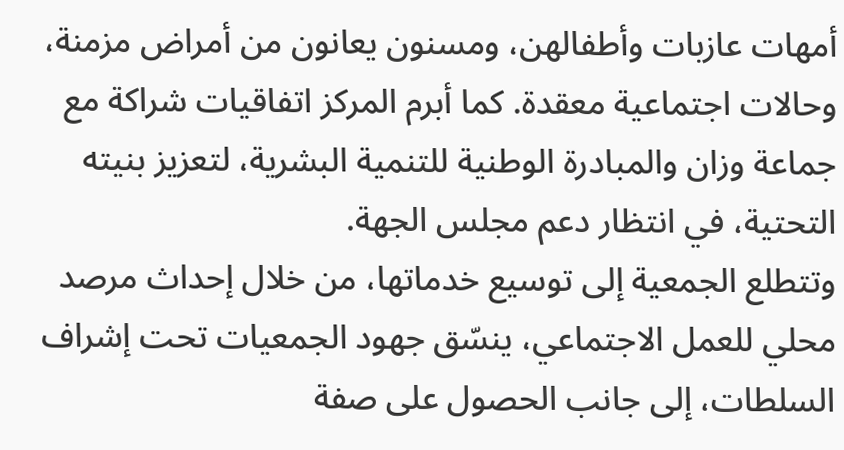أمهات عازبات وأطفالهن، ومسنون يعانون من أمراض مزمنة، وحالات اجتماعية معقدة. كما أبرم المركز اتفاقيات شراكة مع جماعة وزان والمبادرة الوطنية للتنمية البشرية، لتعزيز بنيته التحتية، في انتظار دعم مجلس الجهة.
وتتطلع الجمعية إلى توسيع خدماتها، من خلال إحداث مرصد محلي للعمل الاجتماعي، ينسّق جهود الجمعيات تحت إشراف السلطات، إلى جانب الحصول على صفة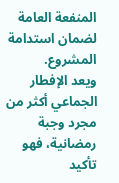المنفعة العامة لضمان استدامة المشروع.
ويعد الإفطار الجماعي أكثر من مجرد وجبة رمضانية، فهو تأكيد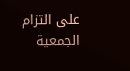على التزام الجمعية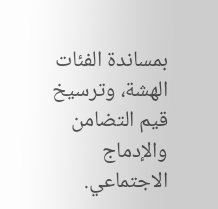بمساندة الفئات الهشة، وترسيخ قيم التضامن والإدماج الاجتماعي.